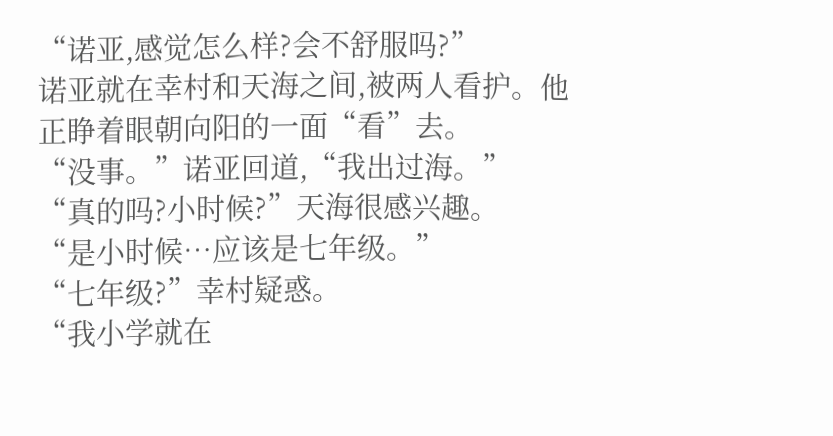“诺亚,感觉怎么样?会不舒服吗?”
诺亚就在幸村和天海之间,被两人看护。他正睁着眼朝向阳的一面“看”去。
“没事。”诺亚回道,“我出过海。”
“真的吗?小时候?”天海很感兴趣。
“是小时候…应该是七年级。”
“七年级?”幸村疑惑。
“我小学就在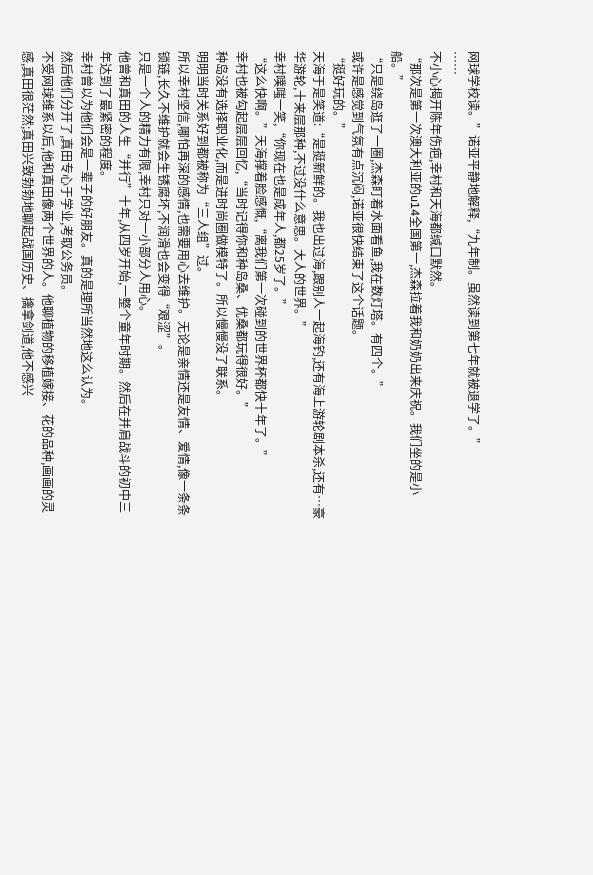网球学校读。”诺亚平静地解释,“九年制。虽然读到第七年就被退学了。”
……
不小心揭开陈年伤疤,幸村和天海都缄口默然。
“那次是第一次澳大利亚的u14全国第一,杰森拉着我和奶奶出来庆祝。我们坐的是小船。”
“只是绕岛逛了一圈,杰森盯着水面看鱼,我在数灯塔。有四个。”
或许是感觉到气氛有点沉闷,诺亚很快结束了这个话题。
“挺好玩的。”
天海于是笑道:“是挺新鲜的。我也出过海,跟别人一起海钓,还有海上游轮剧本杀,还有…豪华游轮,十来层那种,不过没什么意思。大人的世界。”
幸村噗嗤一笑,“你现在也是成年人,都25岁了。”
“这么快啊。”天海撑着脸感慨,“离我们第一次碰到的世界杯都快十年了。”
幸村也被勾起层层回忆,“当时记得你和种岛桑、优桑都玩得很好。”
种岛没有选择职业化,而是进时尚圈做模特了。所以慢慢没了联系。
明明当时关系好到都被称为“三人组”过。
所以幸村坚信,哪怕再深的感情,也需要用心去维护。无论是亲情还是友情、爱情,像一条条锁链,长久不维护就会生锈腐坏,不润滑也会变得“艰涩”。
只是一个人的精力有限,幸村只对一小部分人用心。
他曾和真田的人生“并行”十年,从四岁开始,一整个童年时期。然后在并肩战斗的初中三年达到了最紧密的程度。
幸村曾以为他们会是一辈子的好朋友。真的是理所当然地这么认为。
然后他们分开了,真田专心于学业,考取公务员。
不受网球维系以后,他和真田像两个世界的人。他聊植物的移植嫁接、花的品种,画画的灵感,真田很茫然;真田兴致勃勃地聊起战国历史、擒拿剑道,他不感兴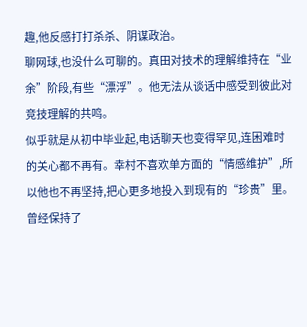趣,他反感打打杀杀、阴谋政治。
聊网球,也没什么可聊的。真田对技术的理解维持在“业余”阶段,有些“漂浮”。他无法从谈话中感受到彼此对竞技理解的共鸣。
似乎就是从初中毕业起,电话聊天也变得罕见,连困难时的关心都不再有。幸村不喜欢单方面的“情感维护”,所以他也不再坚持,把心更多地投入到现有的“珍贵”里。
曾经保持了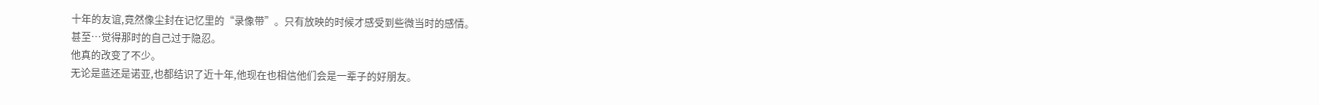十年的友谊,竟然像尘封在记忆里的“录像带”。只有放映的时候才感受到些微当时的感情。
甚至…觉得那时的自己过于隐忍。
他真的改变了不少。
无论是蓝还是诺亚,也都结识了近十年,他现在也相信他们会是一辈子的好朋友。